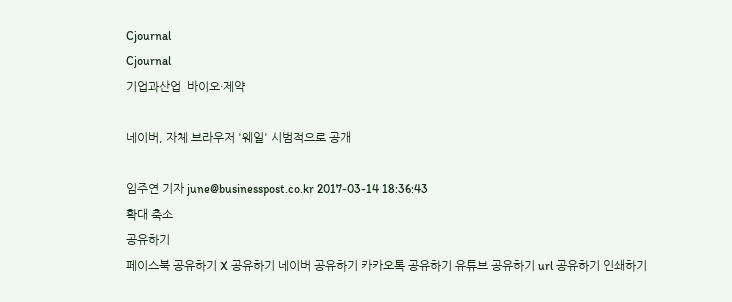Cjournal
Cjournal
기업과산업  바이오·제약

네이버, 자체 브라우저 '웨일' 시범적으로 공개

임주연 기자 june@businesspost.co.kr 2017-03-14 18:36:43
확대 축소
공유하기
페이스북 공유하기 X 공유하기 네이버 공유하기 카카오톡 공유하기 유튜브 공유하기 url 공유하기 인쇄하기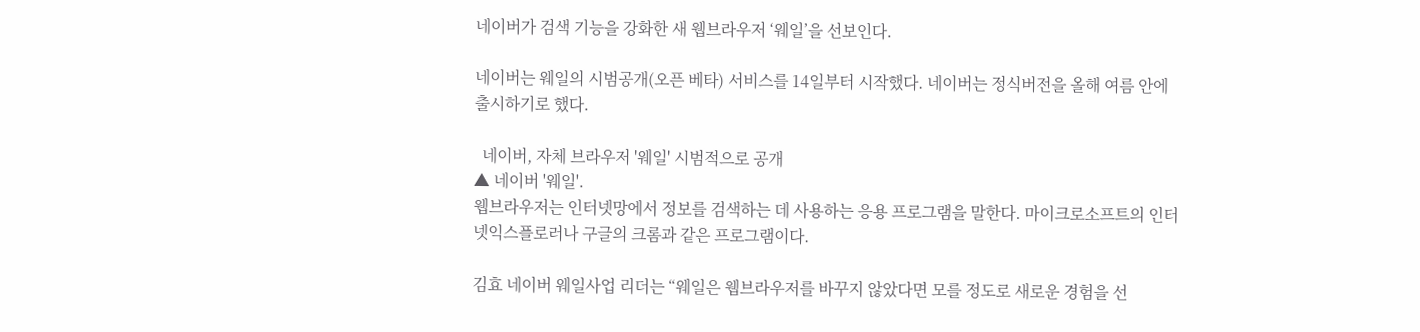네이버가 검색 기능을 강화한 새 웹브라우저 ‘웨일’을 선보인다.

네이버는 웨일의 시범공개(오픈 베타) 서비스를 14일부터 시작했다. 네이버는 정식버전을 올해 여름 안에 출시하기로 했다.

  네이버, 자체 브라우저 '웨일' 시범적으로 공개
▲ 네이버 '웨일'.
웹브라우저는 인터넷망에서 정보를 검색하는 데 사용하는 응용 프로그램을 말한다. 마이크로소프트의 인터넷익스플로러나 구글의 크롬과 같은 프로그램이다.

김효 네이버 웨일사업 리더는 “웨일은 웹브라우저를 바꾸지 않았다면 모를 정도로 새로운 경험을 선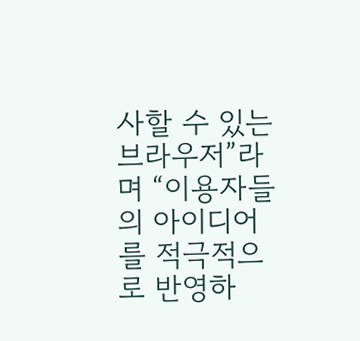사할 수 있는 브라우저”라며 “이용자들의 아이디어를 적극적으로 반영하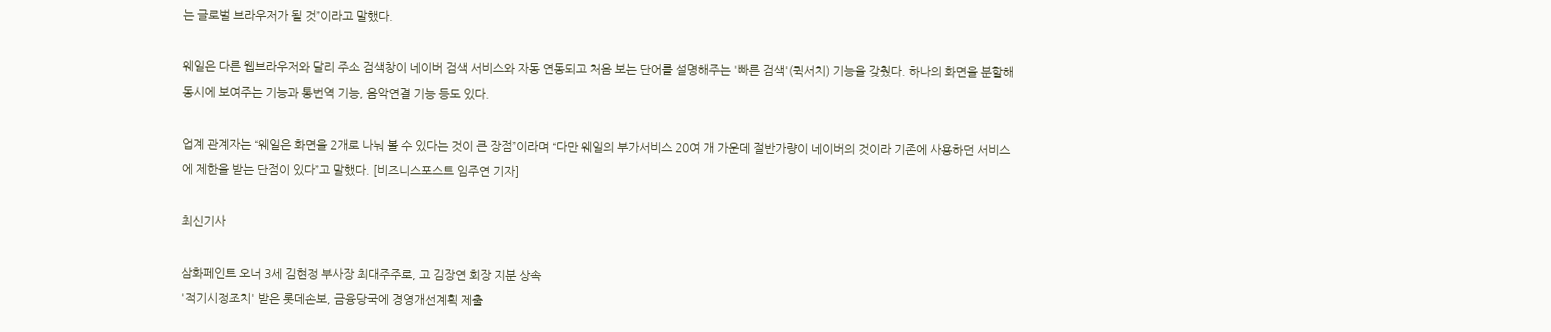는 글로벌 브라우저가 될 것”이라고 말했다.

웨일은 다른 웹브라우저와 달리 주소 검색창이 네이버 검색 서비스와 자동 연동되고 처음 보는 단어를 설명해주는 '빠른 검색'(퀵서치) 기능을 갖췄다. 하나의 화면을 분할해 동시에 보여주는 기능과 통번역 기능, 음악연결 기능 등도 있다.

업계 관계자는 “웨일은 화면을 2개로 나눠 볼 수 있다는 것이 큰 장점”이라며 “다만 웨일의 부가서비스 20여 개 가운데 절반가량이 네이버의 것이라 기존에 사용하던 서비스에 제한을 받는 단점이 있다”고 말했다. [비즈니스포스트 임주연 기자]

최신기사

삼화페인트 오너 3세 김현정 부사장 최대주주로, 고 김장연 회장 지분 상속
'적기시정조치' 받은 롯데손보, 금융당국에 경영개선계획 제출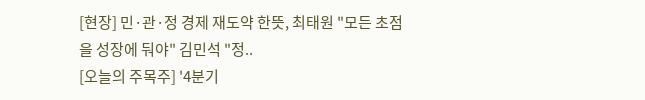[현장] 민·관·정 경제 재도약 한뜻, 최태원 "모든 초점을 성장에 둬야" 김민석 "정..
[오늘의 주목주] '4분기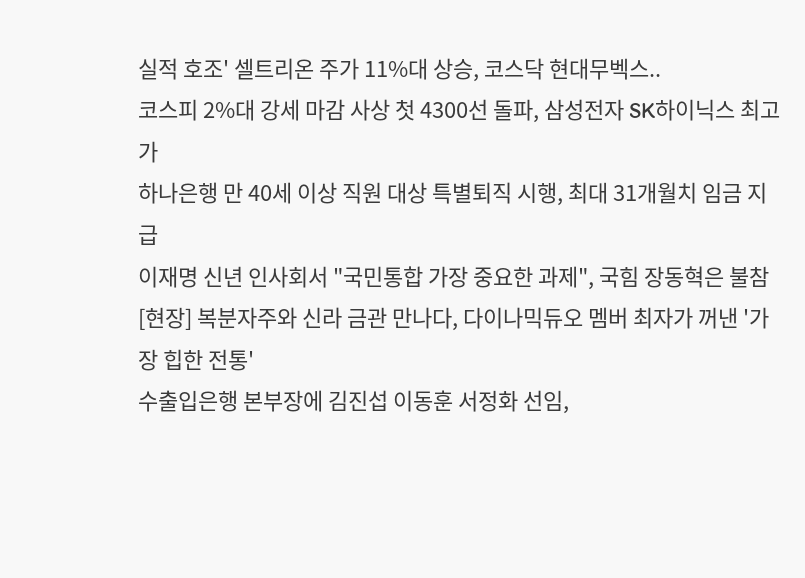실적 호조' 셀트리온 주가 11%대 상승, 코스닥 현대무벡스..
코스피 2%대 강세 마감 사상 첫 4300선 돌파, 삼성전자 SK하이닉스 최고가
하나은행 만 40세 이상 직원 대상 특별퇴직 시행, 최대 31개월치 임금 지급
이재명 신년 인사회서 "국민통합 가장 중요한 과제", 국힘 장동혁은 불참
[현장] 복분자주와 신라 금관 만나다, 다이나믹듀오 멤버 최자가 꺼낸 '가장 힙한 전통'
수출입은행 본부장에 김진섭 이동훈 서정화 선임,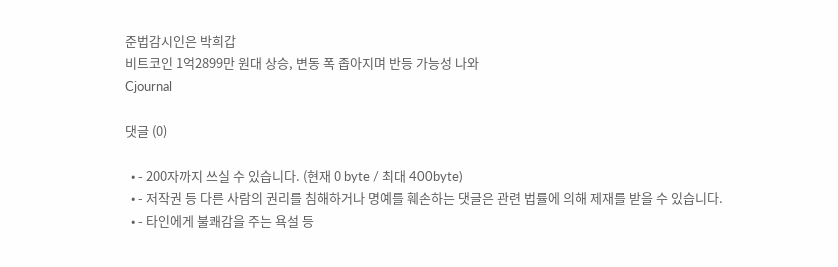준법감시인은 박희갑
비트코인 1억2899만 원대 상승, 변동 폭 좁아지며 반등 가능성 나와
Cjournal

댓글 (0)

  • - 200자까지 쓰실 수 있습니다. (현재 0 byte / 최대 400byte)
  • - 저작권 등 다른 사람의 권리를 침해하거나 명예를 훼손하는 댓글은 관련 법률에 의해 제재를 받을 수 있습니다.
  • - 타인에게 불쾌감을 주는 욕설 등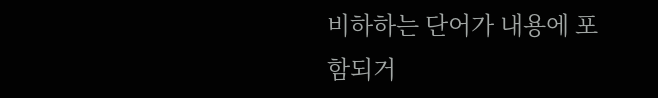비하하는 단어가 내용에 포함되거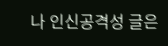나 인신공격성 글은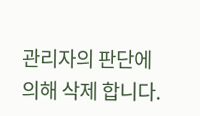관리자의 판단에 의해 삭제 합니다.